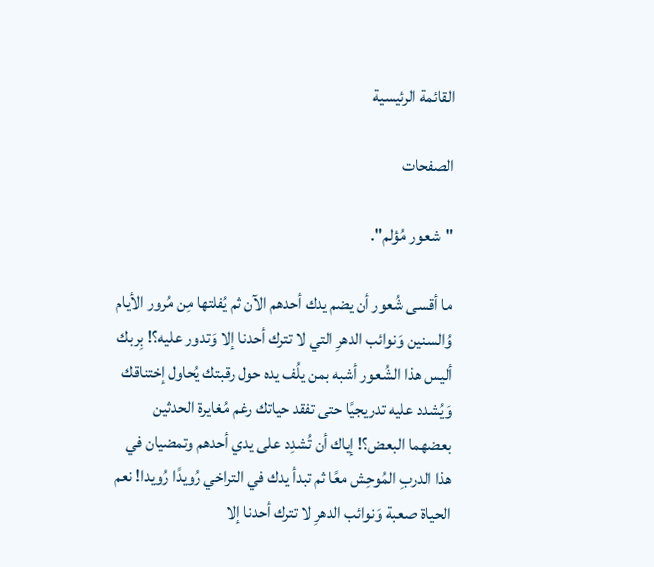القائمة الرئيسية

الصفحات

"شعور مُؤلم".

ما أقسى شُعور أن يضم يدك أحدهم الآن ثم يُفلتها مِن مُرور الأيام وُالسنين وَنوائب الدهرِ التي لا تترك أحدنا إلا وَتدور عليه؟! بِربك أليس هذا الشُعور أشبه بمن يلُف يده حول رقبتك يُحاول إختناقك وَيُشدد عليه تدريجيًا حتى تفقد حياتك رغم مُغايرة الحدثين بعضهما البعض؟! إياك أن تُشدِد على يدي أحدهم وتمضيان في هذا الدربِ المُوحِش معًا ثم تبدأ يدك في التراخي رُويدًا رُويدا! نعم الحياة صعبة وَنوائب الدهرِ لا تترك أحدنا إلا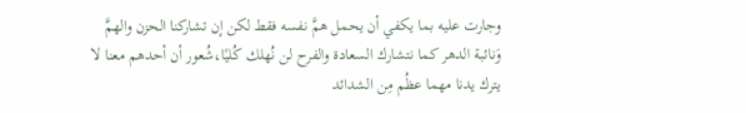وجارت عليه بما يكفي أن يحمل همَّ نفسه فقط لكن إن تشاركنا الحزن والهمَّ وَنائبة الدهر كما نتشارك السعادة والفرح لن نُهلك كُليًا،شُعور أن أحدهم معنا لا يترك يدنا مهما عظُم مِن الشدائد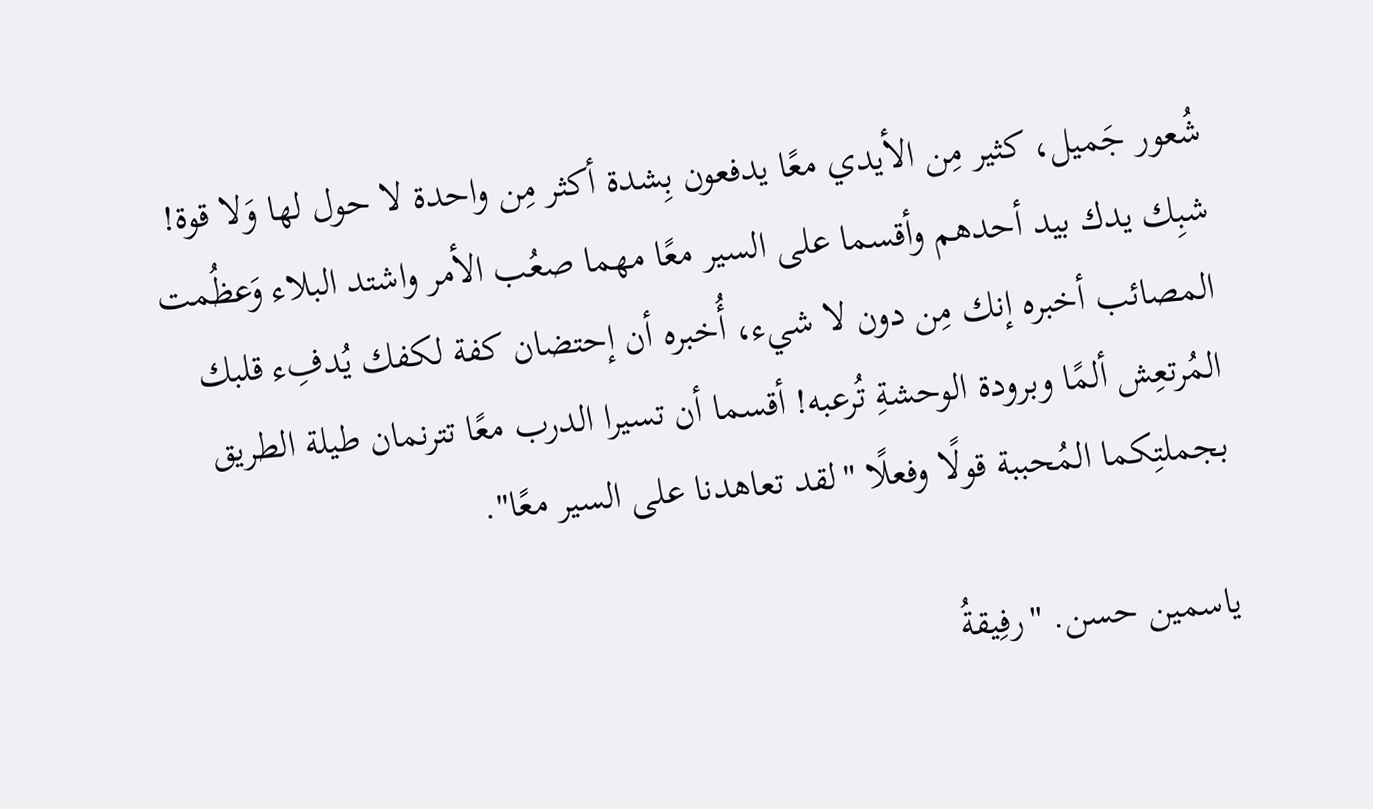شُعور جَميل، كثير مِن الأيدي معًا يدفعون بِشدة أكثر مِن واحدة لا حول لها وَلا قوة! شبِك يدك بيد أحدهم وأقسما على السير معًا مهما صعُب الأمر واشتد البلاء وَعظُمت المصائب أخبره إنك مِن دون لا شيء، أُخبره أن إحتضان كفة لكفك يُدفِء قلبك المُرتعِش ألمًا وبرودة الوحشةِ تُرعبه! أقسما أن تسيرا الدرب معًا تترنمان طيلة الطريق بجملتِكما المُحببة قولًا وفعلًا "لقد تعاهدنا على السير معًا".

ياسمين حسن. "رفِيقةُ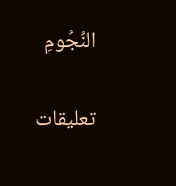النُجُومِ

تعليقات